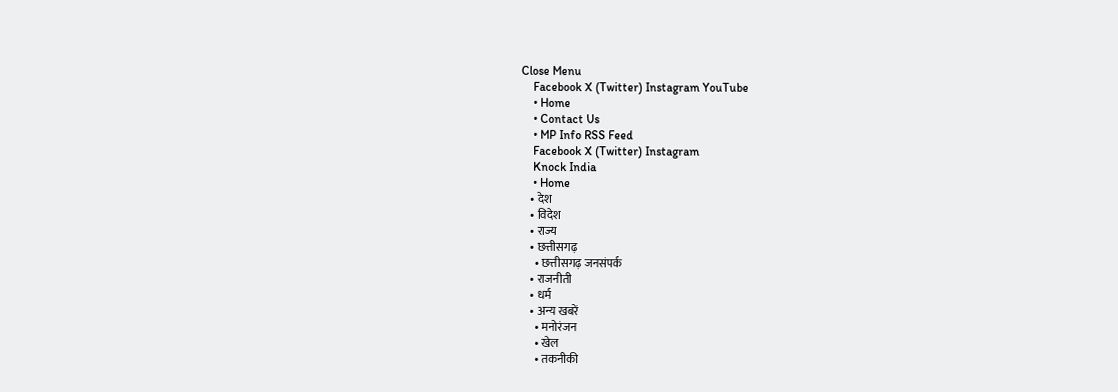Close Menu
    Facebook X (Twitter) Instagram YouTube
    • Home
    • Contact Us
    • MP Info RSS Feed
    Facebook X (Twitter) Instagram
    Knock India
    • Home
    • देश
    • विदेश
    • राज्य
    • छत्तीसगढ़
      • छत्तीसगढ़ जनसंपर्क
    • राजनीती
    • धर्म
    • अन्य खबरें
      • मनोरंजन
      • खेल
      • तकनीकी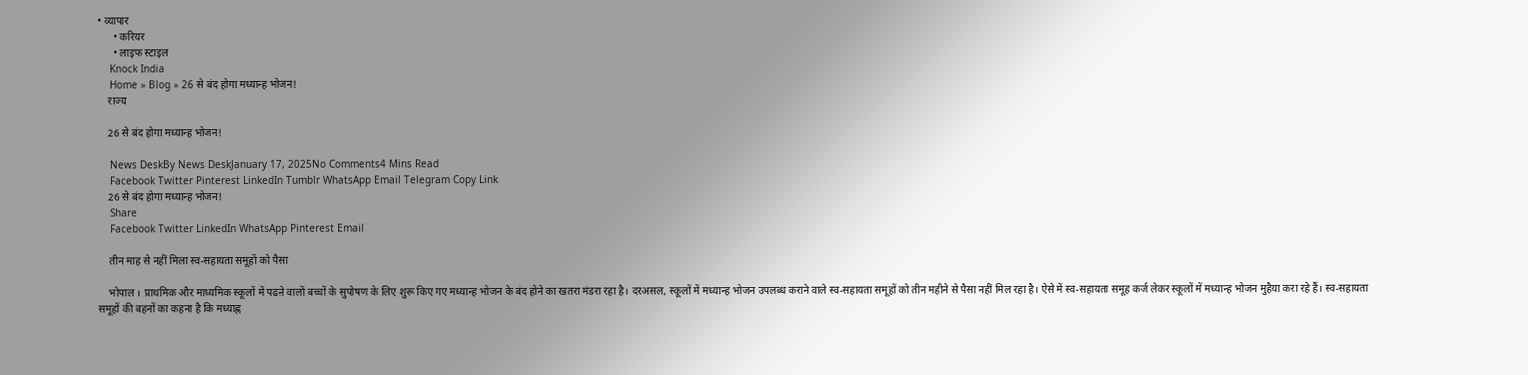• व्यापार
      • करियर
      • लाइफ स्टाइल
    Knock India
    Home » Blog » 26 से बंद होगा मध्यान्ह भोजन!
    राज्य

    26 से बंद होगा मध्यान्ह भोजन!

    News DeskBy News DeskJanuary 17, 2025No Comments4 Mins Read
    Facebook Twitter Pinterest LinkedIn Tumblr WhatsApp Email Telegram Copy Link
    26 से बंद होगा मध्यान्ह भोजन!
    Share
    Facebook Twitter LinkedIn WhatsApp Pinterest Email

    तीन माह से नहीं मिला स्व-सहायता समूहों को पैसा

    भोपाल । प्राथमिक और माध्यमिक स्कूलों में पढऩे वालों बच्चों के सुपोषण के लिए शुरू किए गए मध्यान्ह भोजन के बंद होने का खतरा मंडरा रहा है। दरअसल, स्कूलों में मध्यान्ह भोजन उपलब्ध कराने वाले स्व-सहायता समूहों को तीन महीने से पैसा नहीं मिल रहा है। ऐसे में स्व-सहायता समूह कर्ज लेकर स्कूलों में मध्यान्ह भोजन मुहैया करा रहे हैं। स्व-सहायता समूहों की बहनों का कहना है कि मध्याह्न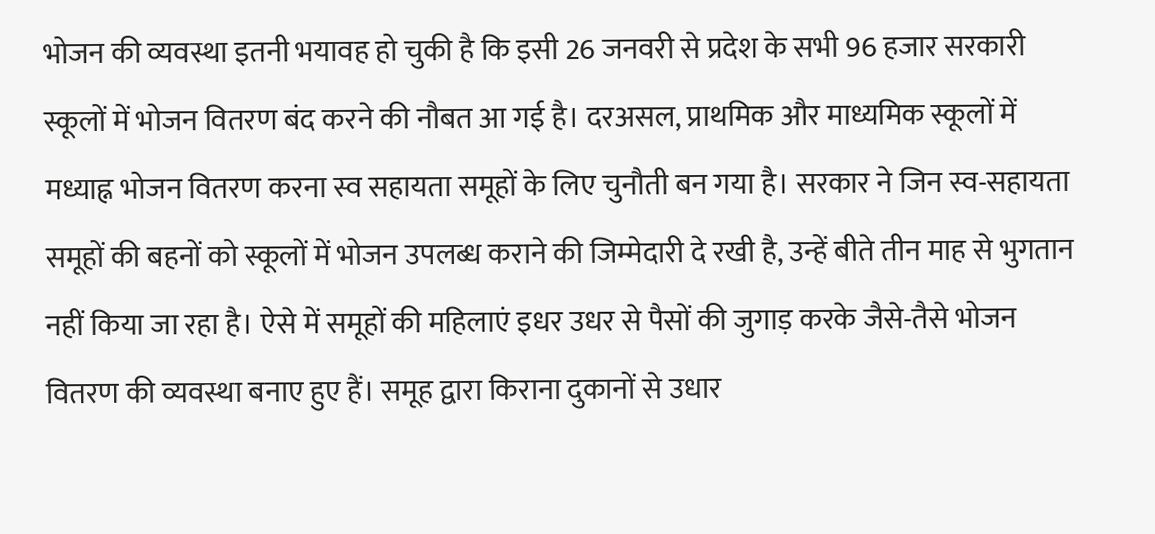भोजन की व्यवस्था इतनी भयावह हो चुकी है कि इसी 26 जनवरी से प्रदेश के सभी 96 हजार सरकारी स्कूलों में भोजन वितरण बंद करने की नौबत आ गई है। दरअसल, प्राथमिक और माध्यमिक स्कूलों में मध्याह्न भोजन वितरण करना स्व सहायता समूहों के लिए चुनौती बन गया है। सरकार ने जिन स्व-सहायता समूहों की बहनों को स्कूलों में भोजन उपलब्ध कराने की जिम्मेदारी दे रखी है, उन्हें बीते तीन माह से भुगतान नहीं किया जा रहा है। ऐसे में समूहों की महिलाएं इधर उधर से पैसों की जुगाड़ करके जैसे-तैसे भोजन वितरण की व्यवस्था बनाए हुए हैं। समूह द्वारा किराना दुकानों से उधार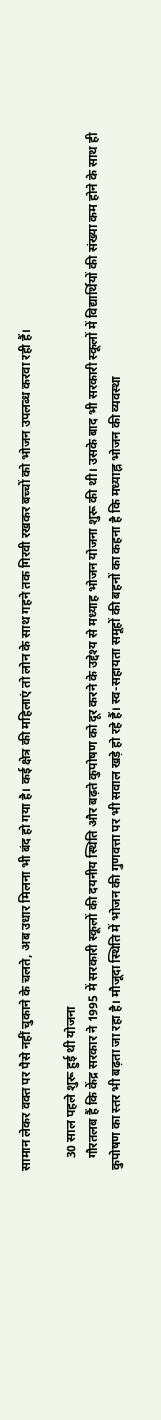सामान लेकर वक्त पर पैसे नहीं चुकाने के चलते, अब उधार मिलना भी बंद हो गया है। कई क्षेत्र की महिलाएं तो लोन के साथ गहने तक गिरवी रखकर बच्चों को भोजन उपलब्ध करवा रही हैं।

    30 साल पहले शुरू हुई थी योजना
    गौरतलब हैं कि केंद्र सरकार ने 1995 में सरकारी स्कूलों की दयनीय स्थिति और बढ़ते कुपोषण को दूर करने के उद्देश्य से मध्याह भोजन योजना शुरू की थी। उसके बाद भी सरकारी स्कूलों में विद्यार्थियों की संख्या कम होने के साथ ही कुपोषण का स्तर भी बढ़ता जा रहा है। मौजूदा स्थिति में भोजन की गुणवत्ता पर भी सवाल खड़े हो रहे हैं। स्व-सहायता समूहों की बहनों का कहना है कि मध्याह्न भोजन की व्यवस्था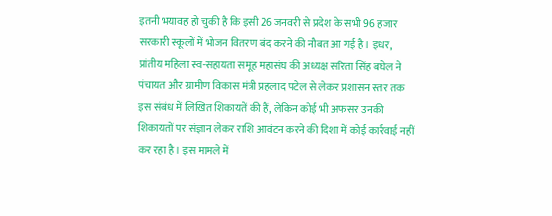इतनी भयावह हो चुकी है कि इसी 26 जनवरी से प्रदेश के सभी 96 हजार सरकारी स्कूलों में भोजन वितरण बंद करने की नौबत आ गई है। इधर, प्रांतीय महिला स्व-सहायता समूह महासंघ की अध्यक्ष सरिता सिंह बघेल ने पंचायत और ग्रामीण विकास मंत्री प्रहलाद पटेल से लेकर प्रशासन स्तर तक इस संबंध में लिखित शिकायतें की हैं, लेकिन कोई भी अफसर उनकी शिकायतों पर संज्ञान लेकर राशि आवंटन करने की दिशा में कोई कार्रवाई नहीं कर रहा है। इस मामले में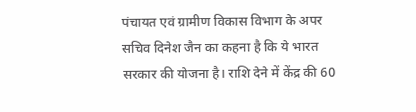पंचायत एवं ग्रामीण विकास विभाग के अपर सचिव दिनेश जैन का कहना है कि ये भारत सरकार की योजना है। राशि देने में केंद्र की 60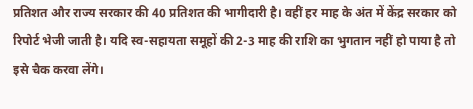प्रतिशत और राज्य सरकार की 40 प्रतिशत की भागीदारी है। वहीं हर माह के अंत में केंद्र सरकार को रिपोर्ट भेजी जाती है। यदि स्व-सहायता समूहों की 2-3 माह की राशि का भुगतान नहीं हो पाया है तो इसे चैक करवा लेंगे।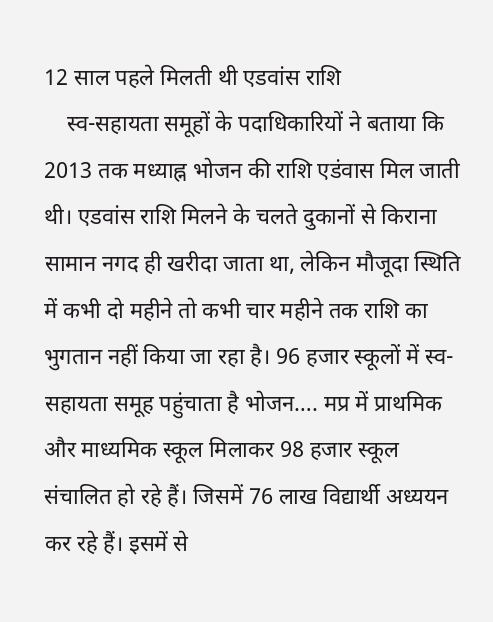12 साल पहले मिलती थी एडवांस राशि
    स्व-सहायता समूहों के पदाधिकारियों ने बताया कि 2013 तक मध्याह्न भोजन की राशि एडंवास मिल जाती थी। एडवांस राशि मिलने के चलते दुकानों से किराना सामान नगद ही खरीदा जाता था, लेकिन मौजूदा स्थिति में कभी दो महीने तो कभी चार महीने तक राशि का भुगतान नहीं किया जा रहा है। 96 हजार स्कूलों में स्व- सहायता समूह पहुंचाता है भोजन…. मप्र में प्राथमिक और माध्यमिक स्कूल मिलाकर 98 हजार स्कूल संचालित हो रहे हैं। जिसमें 76 लाख विद्यार्थी अध्ययन कर रहे हैं। इसमें से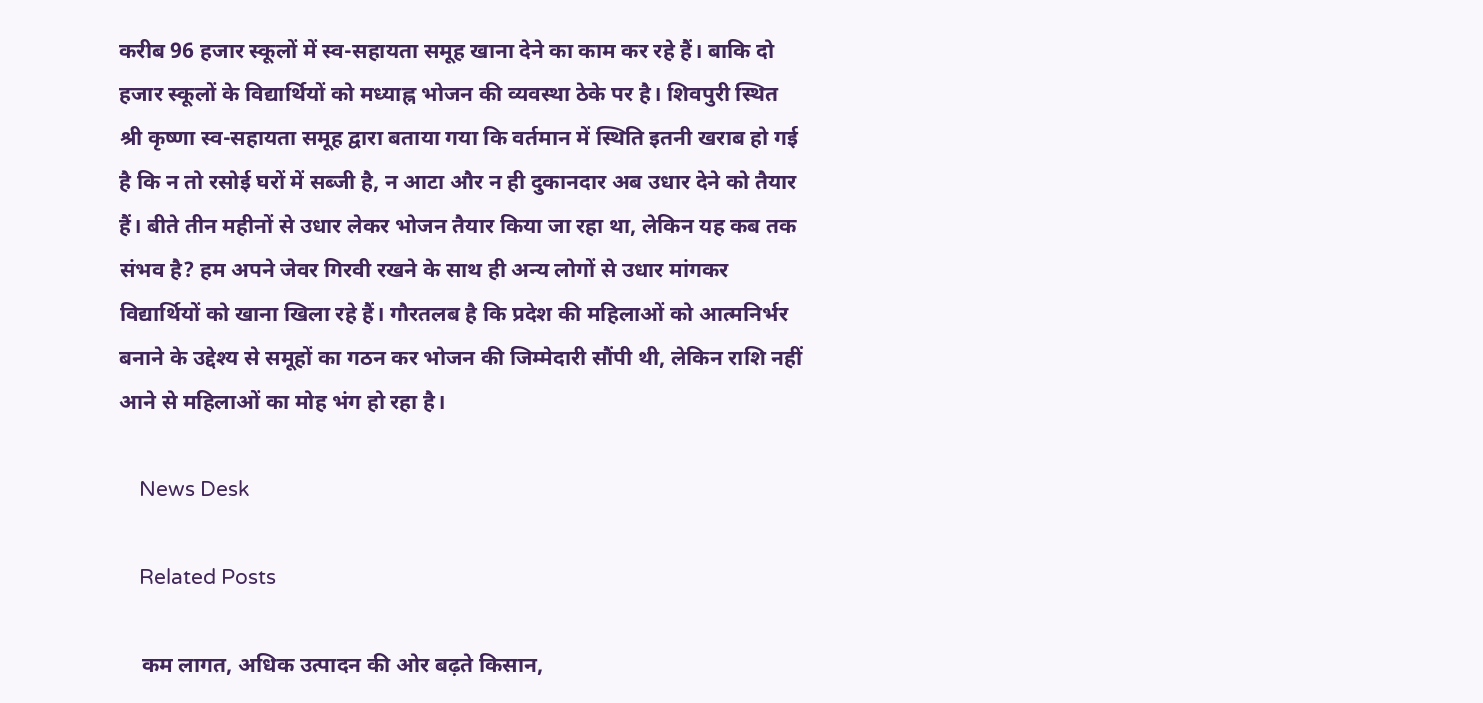करीब 96 हजार स्कूलों में स्व-सहायता समूह खाना देने का काम कर रहे हैं। बाकि दो हजार स्कूलों के विद्यार्थियों को मध्याह्न भोजन की व्यवस्था ठेके पर है। शिवपुरी स्थित श्री कृष्णा स्व-सहायता समूह द्वारा बताया गया कि वर्तमान में स्थिति इतनी खराब हो गई है कि न तो रसोई घरों में सब्जी है, न आटा और न ही दुकानदार अब उधार देने को तैयार हैं। बीते तीन महीनों से उधार लेकर भोजन तैयार किया जा रहा था, लेकिन यह कब तक संभव है? हम अपने जेवर गिरवी रखने के साथ ही अन्य लोगों से उधार मांगकर विद्यार्थियों को खाना खिला रहे हैं। गौरतलब है कि प्रदेश की महिलाओं को आत्मनिर्भर बनाने के उद्देश्य से समूहों का गठन कर भोजन की जिम्मेदारी सौंपी थी, लेकिन राशि नहीं आने से महिलाओं का मोह भंग हो रहा है।

    News Desk

    Related Posts

    कम लागत, अधिक उत्पादन की ओर बढ़ते किसान,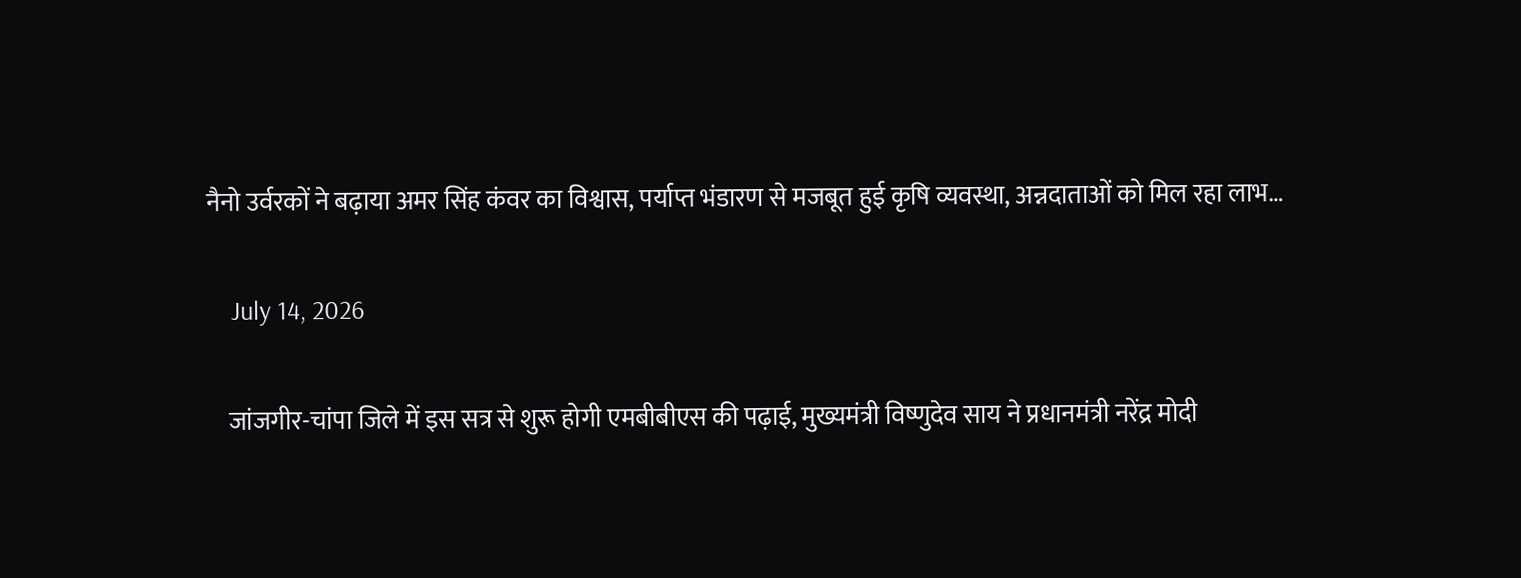नैनो उर्वरकों ने बढ़ाया अमर सिंह कंवर का विश्वास, पर्याप्त भंडारण से मजबूत हुई कृषि व्यवस्था, अन्नदाताओं को मिल रहा लाभ…

    July 14, 2026

    जांजगीर-चांपा जिले में इस सत्र से शुरू होगी एमबीबीएस की पढ़ाई, मुख्यमंत्री विष्णुदेव साय ने प्रधानमंत्री नरेंद्र मोदी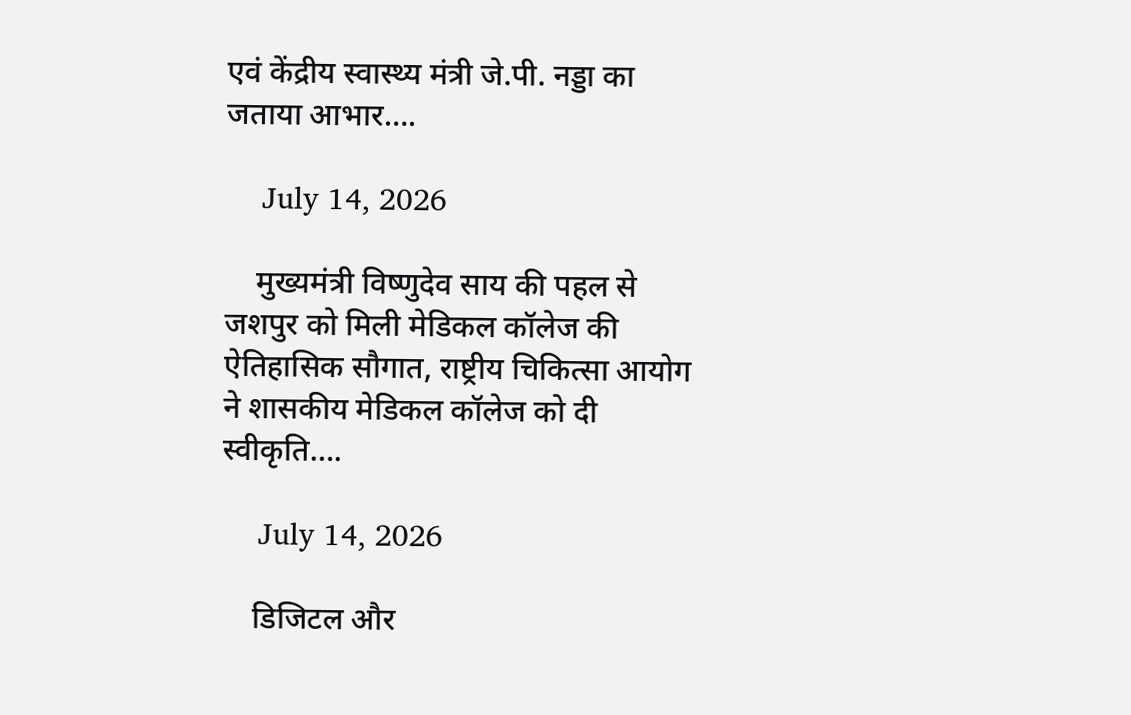एवं केंद्रीय स्वास्थ्य मंत्री जे.पी. नड्डा का जताया आभार….

    July 14, 2026

    मुख्यमंत्री विष्णुदेव साय की पहल से जशपुर को मिली मेडिकल कॉलेज की ऐतिहासिक सौगात, राष्ट्रीय चिकित्सा आयोग ने शासकीय मेडिकल कॉलेज को दी स्वीकृति….

    July 14, 2026

    डिजिटल और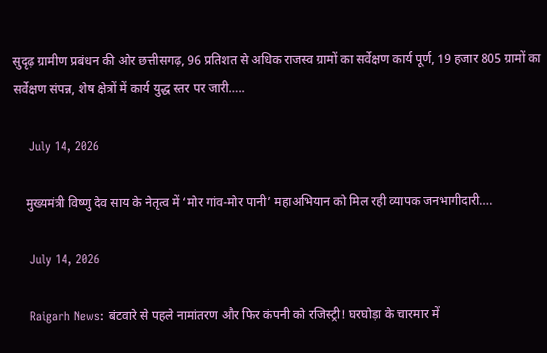सुदृढ़ ग्रामीण प्रबंधन की ओर छत्तीसगढ़, 96 प्रतिशत से अधिक राजस्व ग्रामों का सर्वेक्षण कार्य पूर्ण, 19 हजार 805 ग्रामों का सर्वेक्षण संपन्न, शेष क्षेत्रों में कार्य युद्ध स्तर पर जारी…..

    July 14, 2026

    मुख्यमंत्री विष्णु देव साय के नेतृत्व में ‘मोर गांव-मोर पानी’ महाअभियान को मिल रही व्यापक जनभागीदारी….

    July 14, 2026

    Raigarh News: बंटवारे से पहले नामांतरण और फिर कंपनी को रजिस्ट्री! घरघोड़ा के चारमार में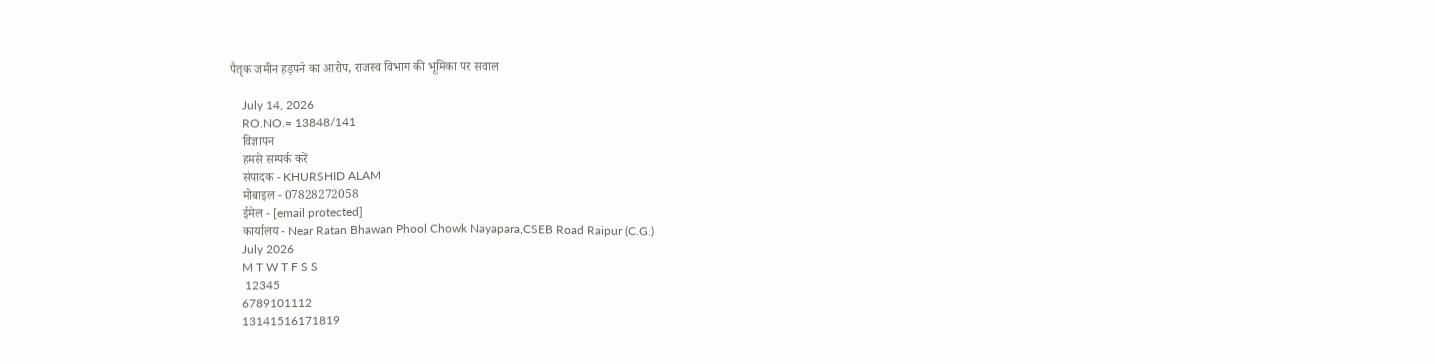पैतृक जमीन हड़पने का आरोप, राजस्व विभाग की भूमिका पर सवाल

    July 14, 2026
    RO.NO.= 13848/141
    विज्ञापन
    हमसे सम्पर्क करें
    संपादक - KHURSHID ALAM
    मोबाइल - 07828272058
    ईमेल - [email protected]
    कार्यालय - Near Ratan Bhawan Phool Chowk Nayapara,CSEB Road Raipur (C.G.)
    July 2026
    M T W T F S S
     12345
    6789101112
    13141516171819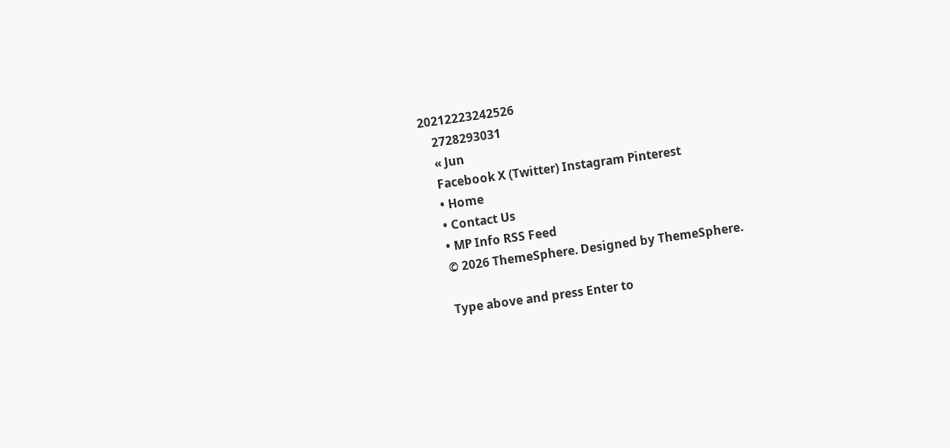20212223242526
    2728293031
    « Jun
    Facebook X (Twitter) Instagram Pinterest
    • Home
    • Contact Us
    • MP Info RSS Feed
    © 2026 ThemeSphere. Designed by ThemeSphere.

    Type above and press Enter to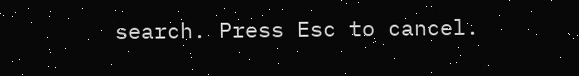search. Press Esc to cancel.